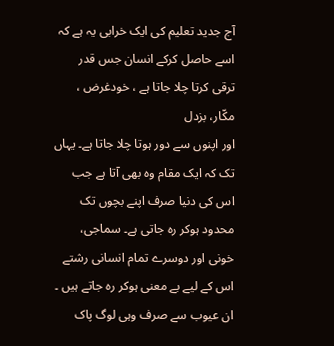آج جدید تعلیم کی ایک خرابی یہ ہے کہ اسے حاصل کرکے انسان جس قدر ترقی کرتا چلا جاتا ہے ، خودغرض ، مکّار، بزدل
اور اپنوں سے دور ہوتا چلا جاتا ہے۔ یہاں تک کہ ایک مقام وہ بھی آتا ہے جب اس کی دنیا صرف اپنے بچوں تک محدود ہوکر رہ جاتی ہے۔ سماجی، خونی اور دوسرے تمام انسانی رشتے اس کے لیے بے معنی ہوکر رہ جاتے ہیں ۔ ان عیوب سے صرف وہی لوگ پاک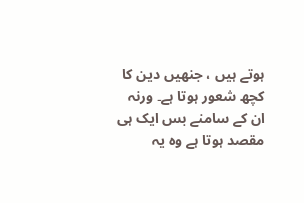ہوتے ہیں ، جنھیں دین کا کچھ شعور ہوتا ہے۔ ورنہ ان کے سامنے بس ایک ہی مقصد ہوتا ہے وہ یہ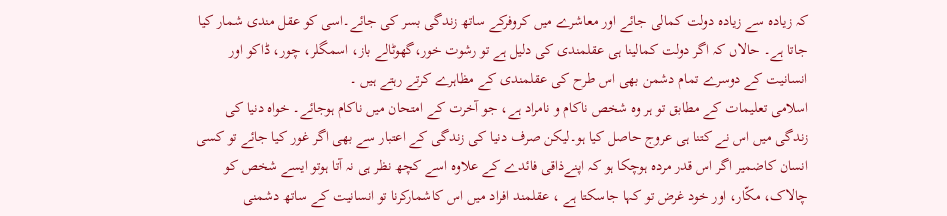کہ زیادہ سے زیادہ دولت کمالی جائے اور معاشرے میں کروفرکے ساتھ زندگی بسر کی جائے۔اسی کو عقل مندی شمار کیا جاتا ہے۔ حالاں کہ اگر دولت کمالینا ہی عقلمندی کی دلیل ہے تو رشوت خور،گھوٹالے باز، اسمگلر، چور، ڈاکو اور انسانیت کے دوسرے تمام دشمن بھی اس طرح کی عقلمندی کے مظاہرے کرتے رہتے ہیں ۔
اسلامی تعلیمات کے مطابق تو ہر وہ شخص ناکام و نامراد ہے، جو آخرت کے امتحان میں ناکام ہوجائے۔ خواہ دنیا کی زندگی میں اس نے کتنا ہی عروج حاصل کیا ہو۔لیکن صرف دنیا کی زندگی کے اعتبار سے بھی اگر غور کیا جائے تو کسی انسان کاضمیر اگر اس قدر مردہ ہوچکا ہو کہ اپنےذاقی فائدے کے علاوہ اسے کچھ نظر ہی نہ آتا ہوتو ایسے شخص کو چالاک، مکّار، اور خود غرض تو کہا جاسکتا ہے ، عقلمند افراد میں اس کاشمارکرنا تو انسانیت کے ساتھ دشمنی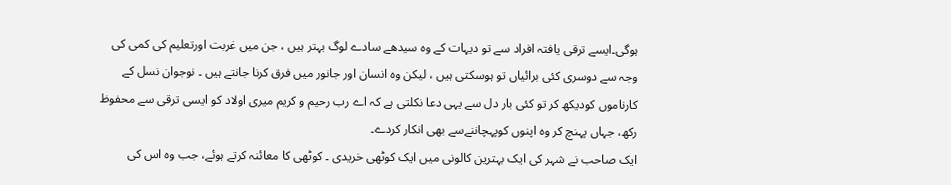ہوگی۔ایسے ترقی یافتہ افراد سے تو دیہات کے وہ سیدھے سادے لوگ بہتر ہیں ، جن میں غربت اورتعلیم کی کمی کی وجہ سے دوسری کئی برائیاں تو ہوسکتی ہیں ، لیکن وہ انسان اور جانور میں فرق کرنا جانتے ہیں ۔ نوجوان نسل کے کارناموں کودیکھ کر تو کئی بار دل سے یہی دعا نکلتی ہے کہ اے رب رحیم و کریم میری اولاد کو ایسی ترقی سے محفوظ رکھ، جہاں پہنچ کر وہ اپنوں کوپہچاننےسے بھی انکار کردے۔
ایک صاحب نے شہر کی ایک بہترین کالونی میں ایک کوٹھی خریدی ۔ کوٹھی کا معائنہ کرتے ہوئے، جب وہ اس کی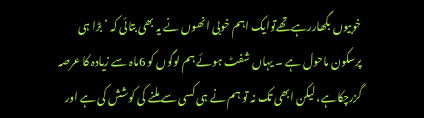خوبیوں بگھاررہےتھےتوایک اہم خوبی انھوں نے یہ بھی بتائی کہ ’بڑا ہی پرسکون ماحول ہے ۔ یہاں شفٹ ہوئے ہم لوگوں کو 6ماہ سے زیادہ کا عرصہ گزرچکاہے، لیکن ابھی تک نہ تو ہم نے ہی کسی سے ملنے کی کوشش کی ہے اور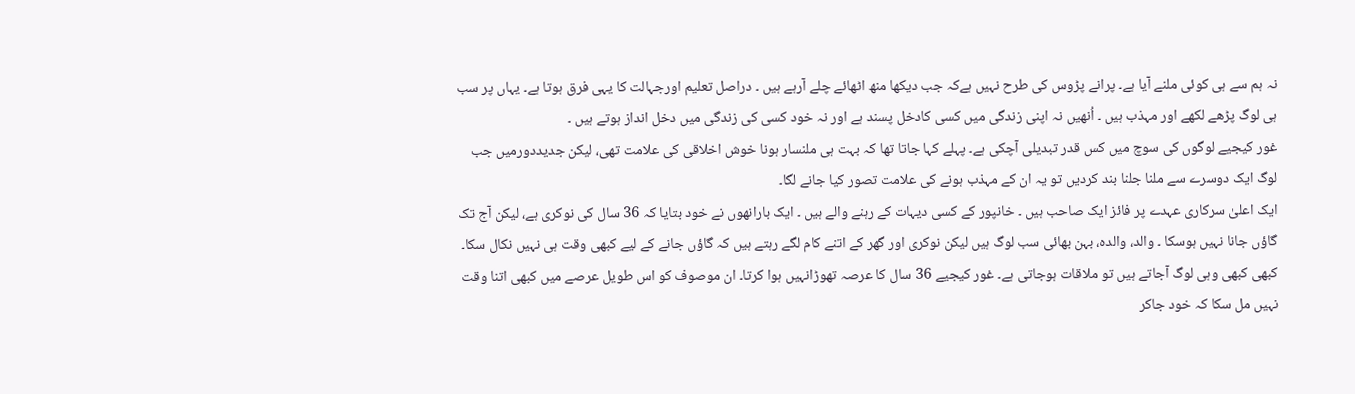نہ ہم سے ہی کوئی ملنے آیا ہے۔ پرانے پڑوس کی طرح نہیں ہےکہ جب دیکھا منھ اٹھائے چلے آرہے ہیں ۔ دراصل تعلیم اورجہالت کا یہی فرق ہوتا ہے۔ یہاں پر سب ہی لوگ پڑھے لکھے اور مہذب ہیں ۔ اُنھیں نہ اپنی زندگی میں کسی کادخل پسند ہے اور نہ خود کسی کی زندگی میں دخل انداز ہوتے ہیں ۔
غور کیجیے لوگوں کی سوچ میں کس قدر تبدیلی آچکی ہے۔ پہلے کہا جاتا تھا کہ بہت ہی ملنسار ہونا خوش اخلاقی کی علامت تھی، لیکن جدیددورمیں جب لوگ ایک دوسرے سے ملنا جلنا بند کردیں تو یہ ان کے مہذب ہونے کی علامت تصور کیا جانے لگا۔
ایک اعلیٰ سرکاری عہدے پر فائز ایک صاحب ہیں ۔ خانپور کے کسی دیہات کے رہنے والے ہیں ۔ ایک بارانھوں نے خود بتایا کہ 36 سال کی نوکری ہے، لیکن آج تک گاؤں جانا نہیں ہوسکا ۔ والد، والدہ، بہن بھائی سب لوگ ہیں لیکن نوکری اور گھر کے اتنے کام لگے رہتے ہیں کہ گاؤں جانے کے لیے کبھی وقت ہی نہیں نکال سکا۔ کبھی کبھی وہی لوگ آجاتے ہیں تو ملاقات ہوجاتی ہے۔ غور کیجیے 36 سال کا عرصہ تھوڑانہیں ہوا کرتا۔ ان موصوف کو اس طویل عرصے میں کبھی اتنا وقت نہیں مل سکا کہ خود جاکر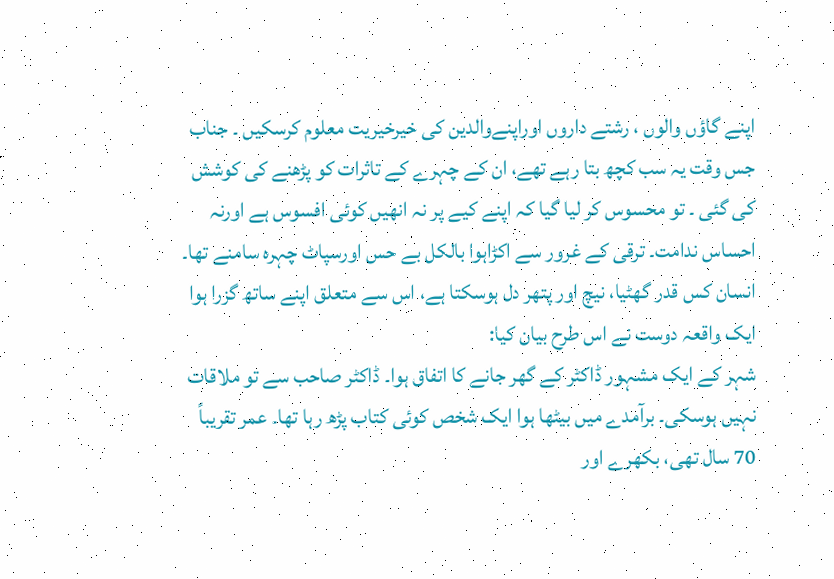اپنے گاؤں والوں ، رشتے داروں اوراپنےوالدین کی خیرخیریت معلوم کرسکیں ۔ جناب جس وقت یہ سب کچھ بتا رہے تھے، ان کے چہرے کے تاثرات کو پڑھنے کی کوشش کی گئی ۔ تو محسوس کر لیا گیا کہ اپنے کیے پر نہ انھیں کوئی افسوس ہے اورنہ احساس ندامت۔ ترقی کے غرور سے اکڑاہوا بالکل بے حس اورسپاٹ چہرہ سامنے تھا۔
انسان کس قدر گھٹیا، نیچ اور پتھر دل ہوسکتا ہے، اس سے متعلق اپنے ساتھ گزرا ہوا ایک واقعہ دوست نے اس طرح بیان کیا:
شہر کے ایک مشہور ڈاکٹر کے گھر جانے کا اتفاق ہوا۔ ڈاکٹر صاحب سے تو ملاقات نہیں ہوسکی۔ برآمدے میں بیٹھا ہوا ایک شخص کوئی کتاب پڑھ رہا تھا۔ عمر تقریباً 70 سال تھی، بکھرے اور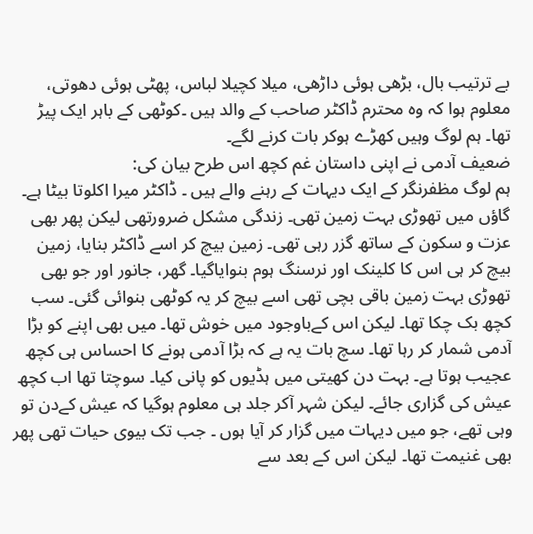بے ترتیب بال، بڑھی ہوئی داڑھی، میلا کچیلا لباس، پھٹی ہوئی دھوتی، معلوم ہوا کہ وہ محترم ڈاکٹر صاحب کے والد ہیں ۔کوٹھی کے باہر ایک پیڑ تھا۔ ہم لوگ وہیں کھڑے ہوکر بات کرنے لگے۔
ضعیف آدمی نے اپنی داستان غم کچھ اس طرح بیان کی:
ہم لوگ مظفرنگر کے ایک دیہات کے رہنے والے ہیں ۔ ڈاکٹر میرا اکلوتا بیٹا ہے۔ گاؤں میں تھوڑی بہت زمین تھی۔ زندگی مشکل ضرورتھی لیکن پھر بھی عزت و سکون کے ساتھ گزر رہی تھی۔ زمین بیچ کر اسے ڈاکٹر بنایا، زمین بیچ کر ہی اس کا کلینک اور نرسنگ ہوم بنوایاگیا۔ گھر، جانور اور جو بھی تھوڑی بہت زمین باقی بچی تھی اسے بیچ کر یہ کوٹھی بنوائی گئی۔ سب کچھ بک چکا تھا۔ لیکن اس کےباوجود میں خوش تھا۔ میں بھی اپنے کو بڑا آدمی شمار کر رہا تھا۔ سچ بات یہ ہے کہ بڑا آدمی ہونے کا احساس ہی کچھ عجیب ہوتا ہے۔ بہت دن کھیتی میں ہڈیوں کو پانی کیا۔ سوچتا تھا اب کچھ عیش کی گزاری جائے۔ لیکن شہر آکر جلد ہی معلوم ہوگیا کہ عیش کےدن تو وہی تھے، جو میں دیہات میں گزار کر آیا ہوں ۔ جب تک بیوی حیات تھی پھر بھی غنیمت تھا۔ لیکن اس کے بعد سے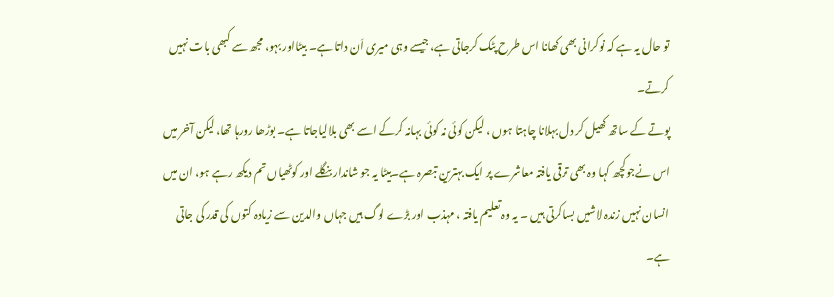تو حال یہ ہے کہ نوکرانی بھی کھانا اس طرح پٹک کرجاتی ہے، جیسے وہی میری اَن داتا ہے۔ بیٹااور بہو، مجھ سے کبھی بات نہیں کرتے۔
پوتے کے ساتھ کھیل کر دل بہلانا چاہتا ہوں ، لیکن کوئی نہ کوئی بہانہ کرکے اسے بھی بلالیاجاتا ہے۔ بوڑھا رورہا تھا، لیکن آخر میں اس نےجوکچھ کہا وہ بھی ترقی یافتہ معاشرے پر ایک بہترین تبصرہ ہے۔بیٹا یہ جو شاندار بنگلے اور کوٹھیاں تم دیکھ رہے ہو، ان میں انسان نہیں زندہ لاشیں بساکرتی ہیں ۔ یہ وہ تعلیم یافتہ ، مہذب اور بڑے لوگ ہیں جہاں والدین سے زیادہ کتوں کی قدر کی جاتی ہے۔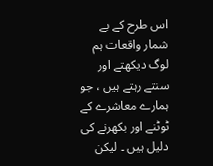اس طرح کے بے شمار واقعات ہم لوگ دیکھتے اور سنتے رہتے ہیں ، جو ہمارے معاشرے کے ٹوٹنے اور بکھرنے کی دلیل ہیں ۔ لیکن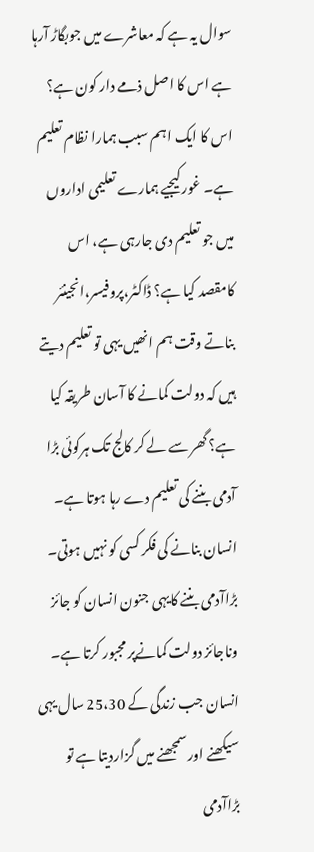سوال یہ ہے کہ معاشرے میں جوبگاڑ آرہا ہے اس کا اصل ذمے دار کون ہے؟
اس کا ایک اہم سبب ہمارا نظام تعلیم ہے۔ غور کیجیے ہمارے تعلیمی اداروں میں جو تعلیم دی جارہی ہے، اس کامقصد کیا ہے؟ ڈاکٹر،پروفیسر،انجینئر بناتے وقت ہم انھیں یہی تو تعلیم دیتے ہیں کہ دولت کمانے کا آسان طریقہ کیا ہے؟ گھر سے لے کر کالج تک ہرکوئی بڑا آدمی بننے کی تعلیم دے رہا ہوتا ہے۔ انسان بنانے کی فکر کسی کو نہیں ہوتی۔ بڑاآدمی بننے کایہی جنون انسان کو جائز وناجائز دولت کمانےپر مجبور کرتا ہے۔ انسان جب زندگی کے 25،30 سال یہی سیکھنے اور سمجھنے میں گزاردیتا ہے تو بڑاآدمی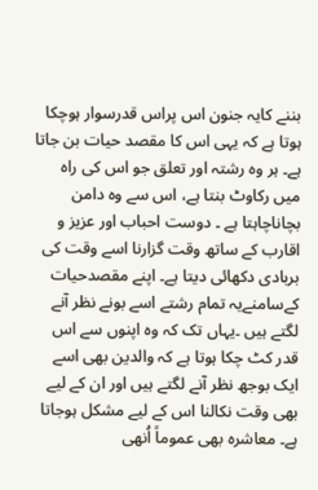بننے کایہ جنون اس پراس قدرسوار ہوچکا ہوتا ہے کہ یہی اس کا مقصد حیات بن جاتا ہے۔ ہر وہ رشتہ اور تعلق جو اس کی راہ میں رکاوٹ بنتا ہے، اس سے وہ دامن بچاناچاہتا ہے ۔ دوست احباب اور عزیز و اقارب کے ساتھ وقت گزارنا اسے وقت کی بربادی دکھائی دیتا ہے۔ اپنے مقصدحیات کےسامنےیہ تمام رشتے اسے بونے نظر آنے لگتے ہیں ۔یہاں تک کہ وہ اپنوں سے اس قدر کٹ چکا ہوتا ہے کہ والدین بھی اسے ایک بوجھ نظر آنے لگتے ہیں اور ان کے لیے بھی وقت نکالنا اس کے لیے مشکل ہوجاتا ہے۔ معاشرہ بھی عموماً اُنھی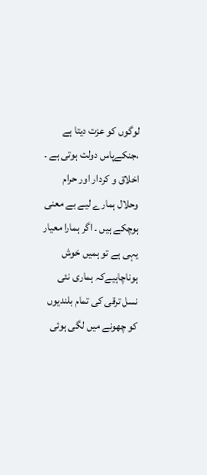لوگوں کو عزت دیتا ہے ،جنکےپاس دولت ہوتی ہے ۔ اخلاق و کردار اور حرام وحلال ہمارے لیے بے معنی ہوچکے ہیں ۔ اگر ہمارا معیار یہی ہے تو ہمیں خوش ہوناچاہیےکہ ہماری نئی نسل ترقی کی تمام بلندیوں کو چھونے میں لگی ہوئی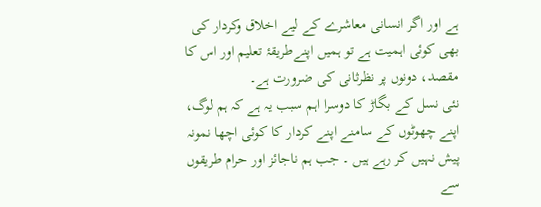ہے اور اگر انسانی معاشرے کے لیے اخلاق وکردار کی بھی کوئی اہمیت ہے تو ہمیں اپنےطریقۂ تعلیم اور اس کا مقصد، دونوں پر نظرثانی کی ضرورت ہے۔
نئی نسل کے بگاڑ کا دوسرا اہم سبب یہ ہے کہ ہم لوگ، اپنے چھوٹوں کے سامنے اپنے کردار کا کوئی اچھا نمونہ پیش نہیں کر رہے ہیں ۔ جب ہم ناجائز اور حرام طریقوں سے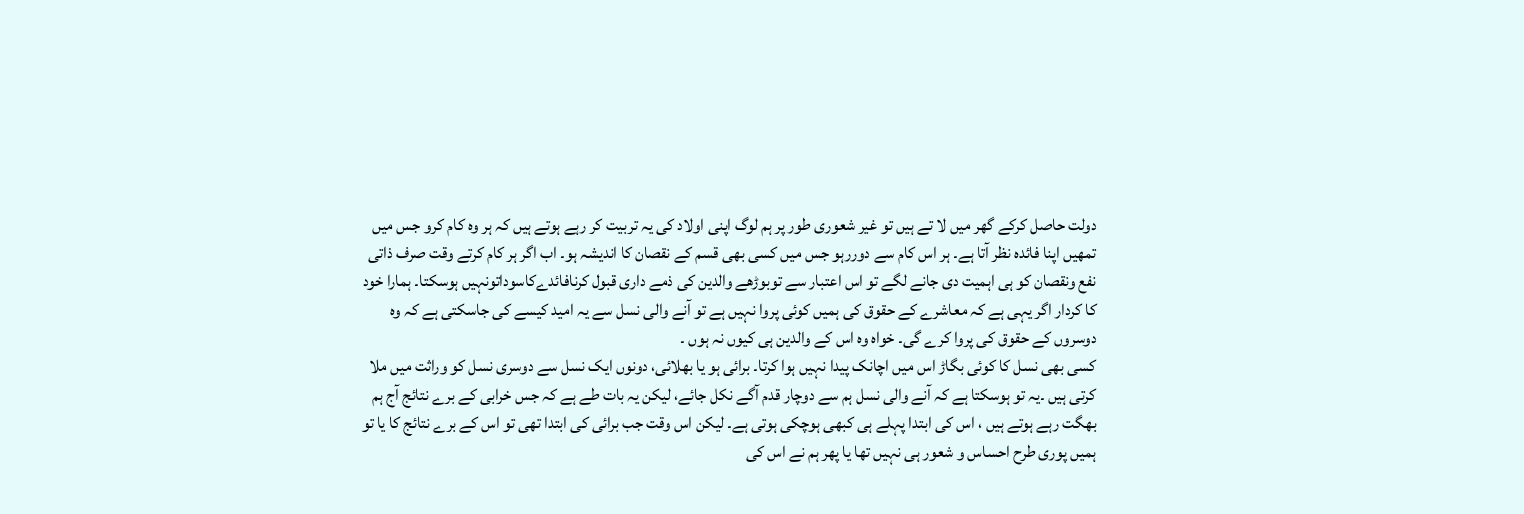دولت حاصل کرکے گھر میں لا تے ہیں تو غیر شعوری طور پر ہم لوگ اپنی اولاد کی یہ تربیت کر رہے ہوتے ہیں کہ ہر وہ کام کرو جس میں تمھیں اپنا فائدہ نظر آتا ہے۔ ہر اس کام سے دوررہو جس میں کسی بھی قسم کے نقصان کا اندیشہ ہو۔ اب اگر ہر کام کرتے وقت صرف ذاتی نفع ونقصان کو ہی اہمیت دی جانے لگے تو اس اعتبار سے توبوڑھے والدین کی ذمے داری قبول کرنافائدےکاسوداتونہیں ہوسکتا۔ ہمارا خود کا کردار اگر یہی ہے کہ معاشرے کے حقوق کی ہمیں کوئی پروا نہیں ہے تو آنے والی نسل سے یہ امید کیسے کی جاسکتی ہے کہ وہ دوسروں کے حقوق کی پروا کرے گی۔ خواہ وہ اس کے والدین ہی کیوں نہ ہوں ۔
کسی بھی نسل کا کوئی بگاڑ اس میں اچانک پیدا نہیں ہوا کرتا۔ برائی ہو یا بھلائی، دونوں ایک نسل سے دوسری نسل کو وراثت میں ملا کرتی ہیں ۔یہ تو ہوسکتا ہے کہ آنے والی نسل ہم سے دوچار قدم آگے نکل جائے، لیکن یہ بات طے ہے کہ جس خرابی کے برے نتائج آج ہم بھگت رہے ہوتے ہیں ، اس کی ابتدا پہلے ہی کبھی ہوچکی ہوتی ہے۔ لیکن اس وقت جب برائی کی ابتدا تھی تو اس کے برے نتائج کا یا تو ہمیں پوری طرح احساس و شعور ہی نہیں تھا یا پھر ہم نے اس کی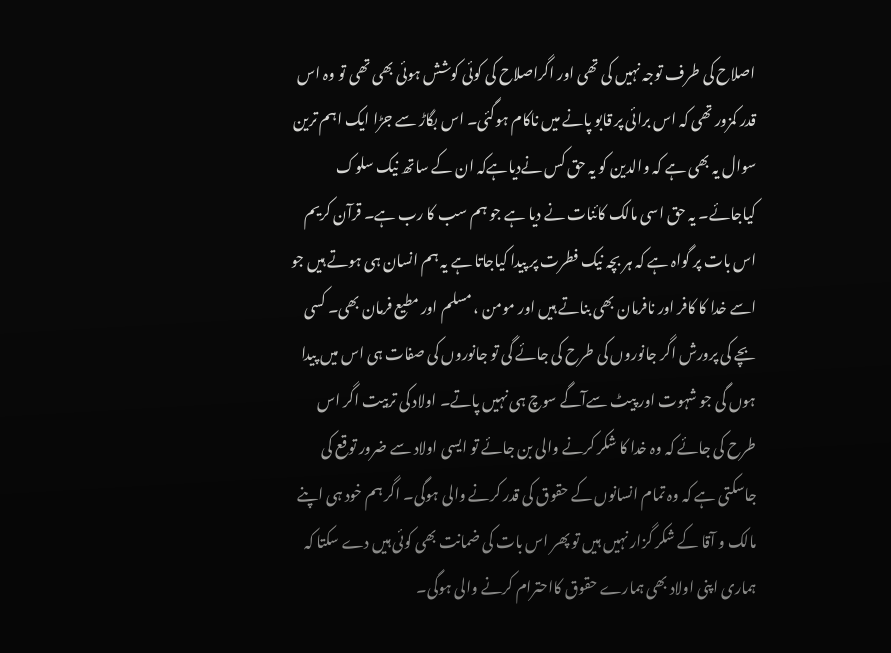اصلاح کی طرف توجہ نہیں کی تھی اور اگراصلاح کی کوئی کوشش ہوئی بھی تھی تو وہ اس
قدر کمزور تھی کہ اس برائی پر قابو پانے میں ناکام ہوگئی۔ اس بگاڑ سے جڑا ایک اہم ترین سوال یہ بھی ہے کہ والدین کو یہ حق کس نےدیاہےکہ ان کے ساتھ نیک سلوک کیاجائے۔ یہ حق اسی مالک کائنات نے دیا ہے جو ہم سب کا رب ہے۔ قرآن کریم اس بات پر گواہ ہے کہ ہر بچہ نیک فطرت پر پیدا کیاجاتا ہے یہ ہم انسان ہی ہوتے ہیں جو اسے خدا کا کافر اور نافرمان بھی بناتے ہیں اور مومن ، مسلم اور مطیع فرمان بھی۔ کسی بچے کی پرورش اگر جانوروں کی طرح کی جائے گی تو جانوروں کی صفات ہی اس میں پیدا ہوں گی جو شہوت اور پیٹ سےآگے سوچ ہی نہیں پاتے۔ اولاد کی تربیت اگر اس طرح کی جائے کہ وہ خدا کا شکر کرنے والی بن جائے تو ایسی اولاد سے ضرور توقع کی جاسکتی ہے کہ وہ تمام انسانوں کے حقوق کی قدر کرنے والی ہوگی۔ اگر ہم خود ہی اپنے مالک و آقا کے شکر گزار نہیں ہیں تو پھر اس بات کی ضمانت بھی کوئی ہیں دے سکتا کہ ہماری اپنی اولاد بھی ہمارے حقوق کااحترام کرنے والی ہوگی۔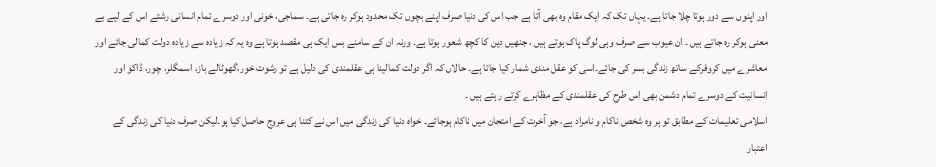اور اپنوں سے دور ہوتا چلا جاتا ہے۔ یہاں تک کہ ایک مقام وہ بھی آتا ہے جب اس کی دنیا صرف اپنے بچوں تک محدود ہوکر رہ جاتی ہے۔ سماجی، خونی اور دوسرے تمام انسانی رشتے اس کے لیے بے معنی ہوکر رہ جاتے ہیں ۔ ان عیوب سے صرف وہی لوگ پاک ہوتے ہیں ، جنھیں دین کا کچھ شعور ہوتا ہے۔ ورنہ ان کے سامنے بس ایک ہی مقصد ہوتا ہے وہ یہ کہ زیادہ سے زیادہ دولت کمالی جائے اور معاشرے میں کروفرکے ساتھ زندگی بسر کی جائے۔اسی کو عقل مندی شمار کیا جاتا ہے۔ حالاں کہ اگر دولت کمالینا ہی عقلمندی کی دلیل ہے تو رشوت خور،گھوٹالے باز، اسمگلر، چور، ڈاکو اور انسانیت کے دوسرے تمام دشمن بھی اس طرح کی عقلمندی کے مظاہرے کرتے رہتے ہیں ۔
اسلامی تعلیمات کے مطابق تو ہر وہ شخص ناکام و نامراد ہے، جو آخرت کے امتحان میں ناکام ہوجائے۔ خواہ دنیا کی زندگی میں اس نے کتنا ہی عروج حاصل کیا ہو۔لیکن صرف دنیا کی زندگی کے اعتبار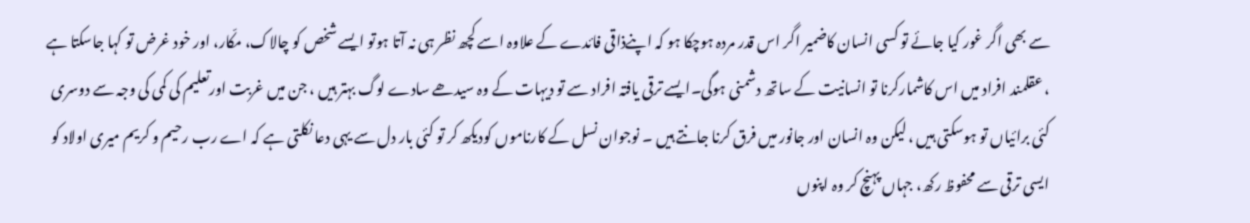سے بھی اگر غور کیا جائے تو کسی انسان کاضمیر اگر اس قدر مردہ ہوچکا ہو کہ اپنےذاقی فائدے کے علاوہ اسے کچھ نظر ہی نہ آتا ہوتو ایسے شخص کو چالاک، مکّار، اور خود غرض تو کہا جاسکتا ہے ، عقلمند افراد میں اس کاشمارکرنا تو انسانیت کے ساتھ دشمنی ہوگی۔ایسے ترقی یافتہ افراد سے تو دیہات کے وہ سیدھے سادے لوگ بہتر ہیں ، جن میں غربت اورتعلیم کی کمی کی وجہ سے دوسری کئی برائیاں تو ہوسکتی ہیں ، لیکن وہ انسان اور جانور میں فرق کرنا جانتے ہیں ۔ نوجوان نسل کے کارناموں کودیکھ کر تو کئی بار دل سے یہی دعا نکلتی ہے کہ اے رب رحیم و کریم میری اولاد کو ایسی ترقی سے محفوظ رکھ، جہاں پہنچ کر وہ اپنوں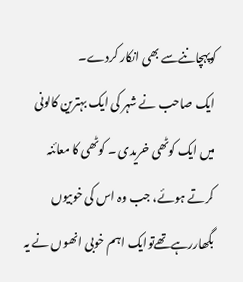کوپہچاننےسے بھی انکار کردے۔
ایک صاحب نے شہر کی ایک بہترین کالونی میں ایک کوٹھی خریدی ۔ کوٹھی کا معائنہ کرتے ہوئے، جب وہ اس کی خوبیوں بگھاررہےتھےتوایک اہم خوبی انھوں نے یہ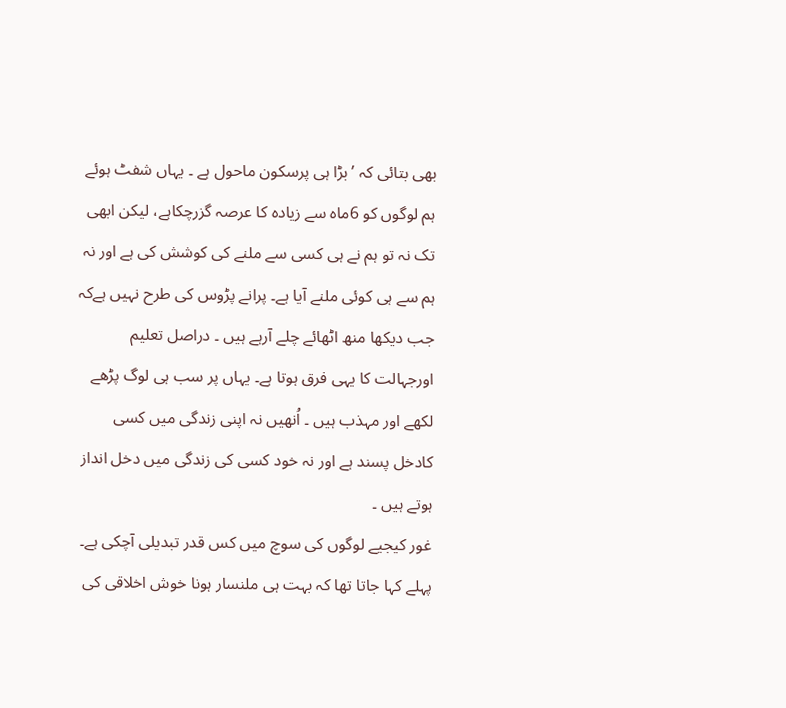بھی بتائی کہ ’بڑا ہی پرسکون ماحول ہے ۔ یہاں شفٹ ہوئے ہم لوگوں کو 6ماہ سے زیادہ کا عرصہ گزرچکاہے، لیکن ابھی تک نہ تو ہم نے ہی کسی سے ملنے کی کوشش کی ہے اور نہ ہم سے ہی کوئی ملنے آیا ہے۔ پرانے پڑوس کی طرح نہیں ہےکہ جب دیکھا منھ اٹھائے چلے آرہے ہیں ۔ دراصل تعلیم اورجہالت کا یہی فرق ہوتا ہے۔ یہاں پر سب ہی لوگ پڑھے لکھے اور مہذب ہیں ۔ اُنھیں نہ اپنی زندگی میں کسی کادخل پسند ہے اور نہ خود کسی کی زندگی میں دخل انداز ہوتے ہیں ۔
غور کیجیے لوگوں کی سوچ میں کس قدر تبدیلی آچکی ہے۔ پہلے کہا جاتا تھا کہ بہت ہی ملنسار ہونا خوش اخلاقی کی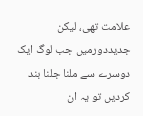علامت تھی، لیکن جدیددورمیں جب لوگ ایک دوسرے سے ملنا جلنا بند کردیں تو یہ ان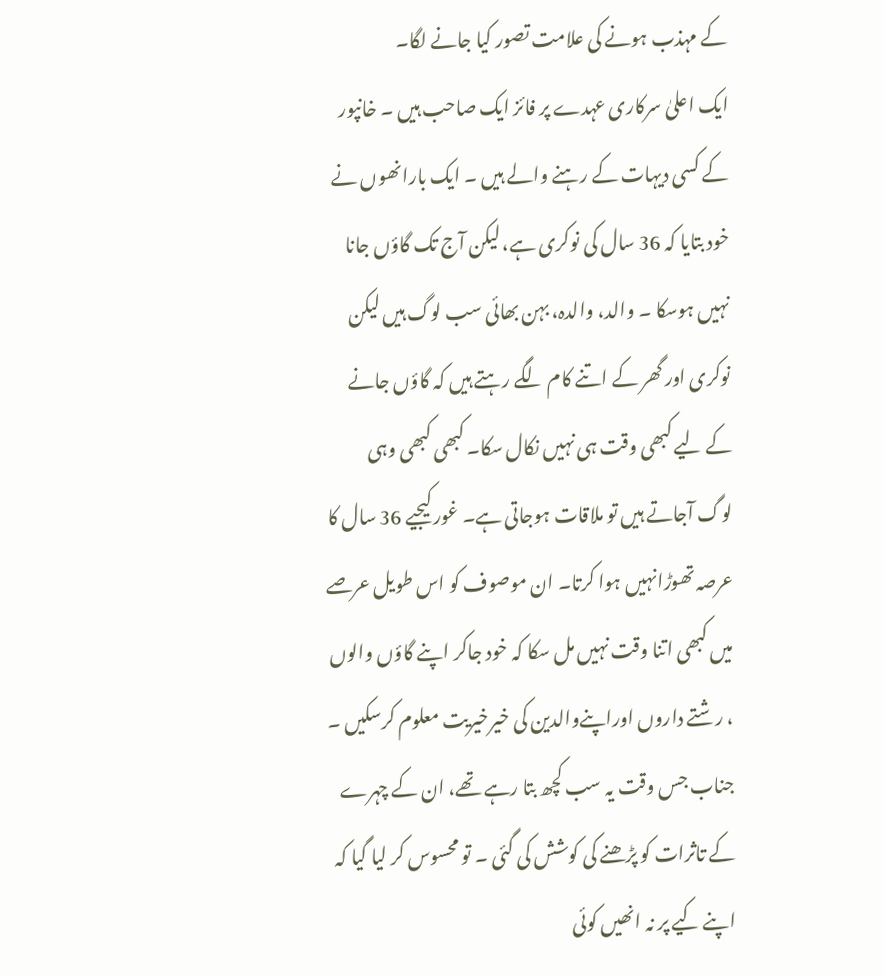کے مہذب ہونے کی علامت تصور کیا جانے لگا۔
ایک اعلیٰ سرکاری عہدے پر فائز ایک صاحب ہیں ۔ خانپور کے کسی دیہات کے رہنے والے ہیں ۔ ایک بارانھوں نے خود بتایا کہ 36 سال کی نوکری ہے، لیکن آج تک گاؤں جانا نہیں ہوسکا ۔ والد، والدہ، بہن بھائی سب لوگ ہیں لیکن نوکری اور گھر کے اتنے کام لگے رہتے ہیں کہ گاؤں جانے کے لیے کبھی وقت ہی نہیں نکال سکا۔ کبھی کبھی وہی لوگ آجاتے ہیں تو ملاقات ہوجاتی ہے۔ غور کیجیے 36 سال کا عرصہ تھوڑانہیں ہوا کرتا۔ ان موصوف کو اس طویل عرصے میں کبھی اتنا وقت نہیں مل سکا کہ خود جاکر اپنے گاؤں والوں ، رشتے داروں اوراپنےوالدین کی خیرخیریت معلوم کرسکیں ۔ جناب جس وقت یہ سب کچھ بتا رہے تھے، ان کے چہرے کے تاثرات کو پڑھنے کی کوشش کی گئی ۔ تو محسوس کر لیا گیا کہ اپنے کیے پر نہ انھیں کوئی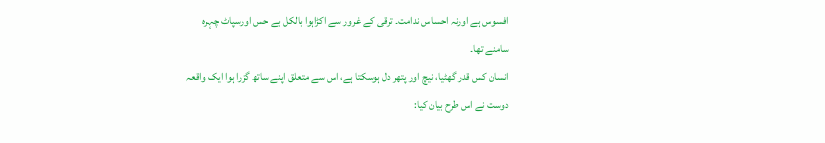افسوس ہے اورنہ احساس ندامت۔ ترقی کے غرور سے اکڑاہوا بالکل بے حس اورسپاٹ چہرہ سامنے تھا۔
انسان کس قدر گھٹیا، نیچ اور پتھر دل ہوسکتا ہے، اس سے متعلق اپنے ساتھ گزرا ہوا ایک واقعہ دوست نے اس طرح بیان کیا: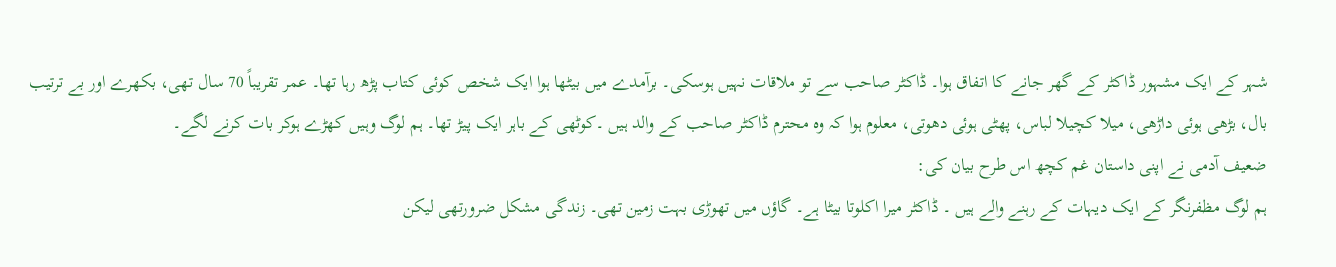شہر کے ایک مشہور ڈاکٹر کے گھر جانے کا اتفاق ہوا۔ ڈاکٹر صاحب سے تو ملاقات نہیں ہوسکی۔ برآمدے میں بیٹھا ہوا ایک شخص کوئی کتاب پڑھ رہا تھا۔ عمر تقریباً 70 سال تھی، بکھرے اور بے ترتیب بال، بڑھی ہوئی داڑھی، میلا کچیلا لباس، پھٹی ہوئی دھوتی، معلوم ہوا کہ وہ محترم ڈاکٹر صاحب کے والد ہیں ۔کوٹھی کے باہر ایک پیڑ تھا۔ ہم لوگ وہیں کھڑے ہوکر بات کرنے لگے۔
ضعیف آدمی نے اپنی داستان غم کچھ اس طرح بیان کی:
ہم لوگ مظفرنگر کے ایک دیہات کے رہنے والے ہیں ۔ ڈاکٹر میرا اکلوتا بیٹا ہے۔ گاؤں میں تھوڑی بہت زمین تھی۔ زندگی مشکل ضرورتھی لیکن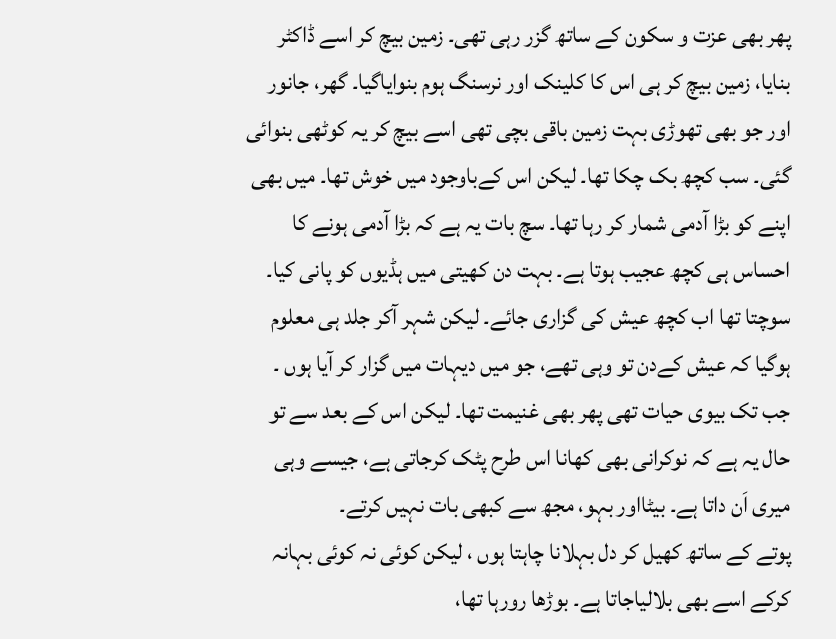پھر بھی عزت و سکون کے ساتھ گزر رہی تھی۔ زمین بیچ کر اسے ڈاکٹر بنایا، زمین بیچ کر ہی اس کا کلینک اور نرسنگ ہوم بنوایاگیا۔ گھر، جانور اور جو بھی تھوڑی بہت زمین باقی بچی تھی اسے بیچ کر یہ کوٹھی بنوائی گئی۔ سب کچھ بک چکا تھا۔ لیکن اس کےباوجود میں خوش تھا۔ میں بھی اپنے کو بڑا آدمی شمار کر رہا تھا۔ سچ بات یہ ہے کہ بڑا آدمی ہونے کا احساس ہی کچھ عجیب ہوتا ہے۔ بہت دن کھیتی میں ہڈیوں کو پانی کیا۔ سوچتا تھا اب کچھ عیش کی گزاری جائے۔ لیکن شہر آکر جلد ہی معلوم ہوگیا کہ عیش کےدن تو وہی تھے، جو میں دیہات میں گزار کر آیا ہوں ۔ جب تک بیوی حیات تھی پھر بھی غنیمت تھا۔ لیکن اس کے بعد سے تو حال یہ ہے کہ نوکرانی بھی کھانا اس طرح پٹک کرجاتی ہے، جیسے وہی میری اَن داتا ہے۔ بیٹااور بہو، مجھ سے کبھی بات نہیں کرتے۔
پوتے کے ساتھ کھیل کر دل بہلانا چاہتا ہوں ، لیکن کوئی نہ کوئی بہانہ کرکے اسے بھی بلالیاجاتا ہے۔ بوڑھا رورہا تھا،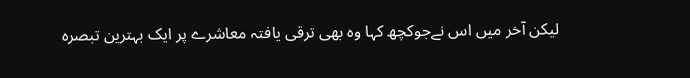لیکن آخر میں اس نےجوکچھ کہا وہ بھی ترقی یافتہ معاشرے پر ایک بہترین تبصرہ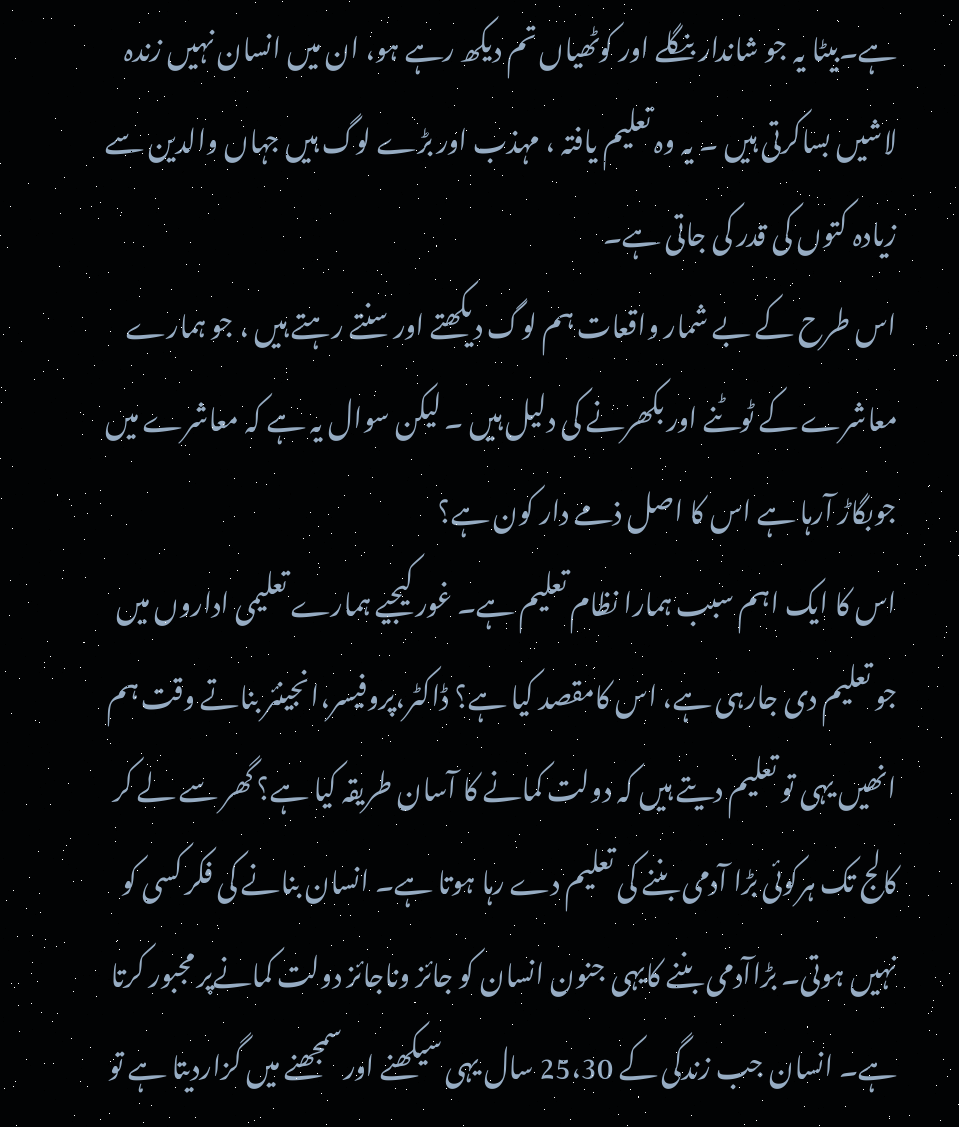ہے۔بیٹا یہ جو شاندار بنگلے اور کوٹھیاں تم دیکھ رہے ہو، ان میں انسان نہیں زندہ لاشیں بساکرتی ہیں ۔ یہ وہ تعلیم یافتہ ، مہذب اور بڑے لوگ ہیں جہاں والدین سے زیادہ کتوں کی قدر کی جاتی ہے۔
اس طرح کے بے شمار واقعات ہم لوگ دیکھتے اور سنتے رہتے ہیں ، جو ہمارے معاشرے کے ٹوٹنے اور بکھرنے کی دلیل ہیں ۔ لیکن سوال یہ ہے کہ معاشرے میں جوبگاڑ آرہا ہے اس کا اصل ذمے دار کون ہے؟
اس کا ایک اہم سبب ہمارا نظام تعلیم ہے۔ غور کیجیے ہمارے تعلیمی اداروں میں جو تعلیم دی جارہی ہے، اس کامقصد کیا ہے؟ ڈاکٹر،پروفیسر،انجینئر بناتے وقت ہم انھیں یہی تو تعلیم دیتے ہیں کہ دولت کمانے کا آسان طریقہ کیا ہے؟ گھر سے لے کر کالج تک ہرکوئی بڑا آدمی بننے کی تعلیم دے رہا ہوتا ہے۔ انسان بنانے کی فکر کسی کو نہیں ہوتی۔ بڑاآدمی بننے کایہی جنون انسان کو جائز وناجائز دولت کمانےپر مجبور کرتا ہے۔ انسان جب زندگی کے 25،30 سال یہی سیکھنے اور سمجھنے میں گزاردیتا ہے تو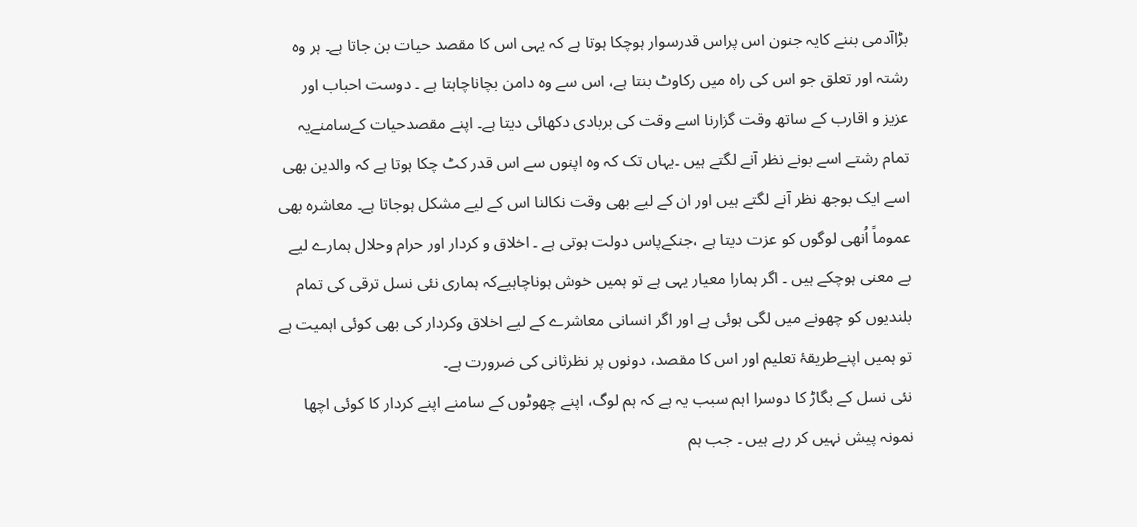بڑاآدمی بننے کایہ جنون اس پراس قدرسوار ہوچکا ہوتا ہے کہ یہی اس کا مقصد حیات بن جاتا ہے۔ ہر وہ رشتہ اور تعلق جو اس کی راہ میں رکاوٹ بنتا ہے، اس سے وہ دامن بچاناچاہتا ہے ۔ دوست احباب اور عزیز و اقارب کے ساتھ وقت گزارنا اسے وقت کی بربادی دکھائی دیتا ہے۔ اپنے مقصدحیات کےسامنےیہ تمام رشتے اسے بونے نظر آنے لگتے ہیں ۔یہاں تک کہ وہ اپنوں سے اس قدر کٹ چکا ہوتا ہے کہ والدین بھی اسے ایک بوجھ نظر آنے لگتے ہیں اور ان کے لیے بھی وقت نکالنا اس کے لیے مشکل ہوجاتا ہے۔ معاشرہ بھی عموماً اُنھی لوگوں کو عزت دیتا ہے ،جنکےپاس دولت ہوتی ہے ۔ اخلاق و کردار اور حرام وحلال ہمارے لیے بے معنی ہوچکے ہیں ۔ اگر ہمارا معیار یہی ہے تو ہمیں خوش ہوناچاہیےکہ ہماری نئی نسل ترقی کی تمام بلندیوں کو چھونے میں لگی ہوئی ہے اور اگر انسانی معاشرے کے لیے اخلاق وکردار کی بھی کوئی اہمیت ہے تو ہمیں اپنےطریقۂ تعلیم اور اس کا مقصد، دونوں پر نظرثانی کی ضرورت ہے۔
نئی نسل کے بگاڑ کا دوسرا اہم سبب یہ ہے کہ ہم لوگ، اپنے چھوٹوں کے سامنے اپنے کردار کا کوئی اچھا نمونہ پیش نہیں کر رہے ہیں ۔ جب ہم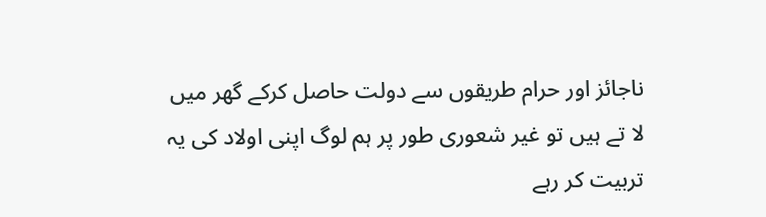ناجائز اور حرام طریقوں سے دولت حاصل کرکے گھر میں لا تے ہیں تو غیر شعوری طور پر ہم لوگ اپنی اولاد کی یہ تربیت کر رہے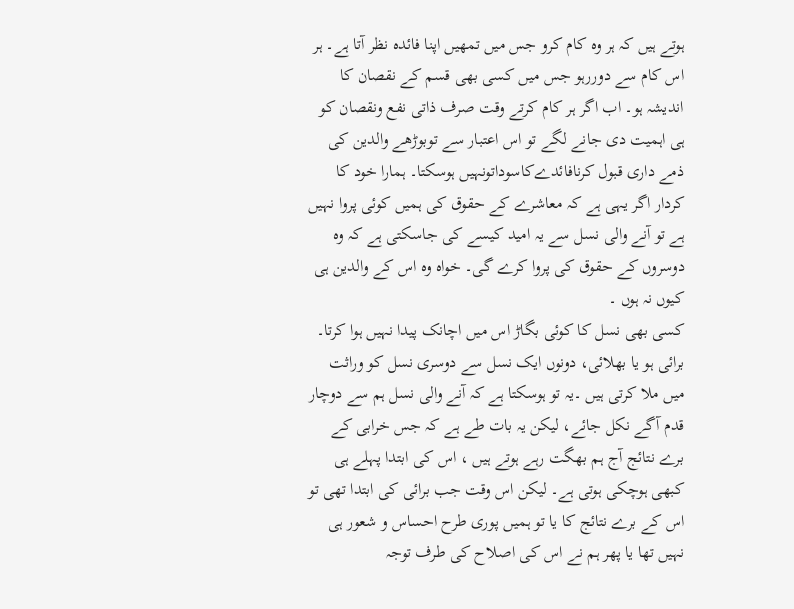ہوتے ہیں کہ ہر وہ کام کرو جس میں تمھیں اپنا فائدہ نظر آتا ہے۔ ہر اس کام سے دوررہو جس میں کسی بھی قسم کے نقصان کا اندیشہ ہو۔ اب اگر ہر کام کرتے وقت صرف ذاتی نفع ونقصان کو ہی اہمیت دی جانے لگے تو اس اعتبار سے توبوڑھے والدین کی ذمے داری قبول کرنافائدےکاسوداتونہیں ہوسکتا۔ ہمارا خود کا کردار اگر یہی ہے کہ معاشرے کے حقوق کی ہمیں کوئی پروا نہیں ہے تو آنے والی نسل سے یہ امید کیسے کی جاسکتی ہے کہ وہ دوسروں کے حقوق کی پروا کرے گی۔ خواہ وہ اس کے والدین ہی کیوں نہ ہوں ۔
کسی بھی نسل کا کوئی بگاڑ اس میں اچانک پیدا نہیں ہوا کرتا۔ برائی ہو یا بھلائی، دونوں ایک نسل سے دوسری نسل کو وراثت میں ملا کرتی ہیں ۔یہ تو ہوسکتا ہے کہ آنے والی نسل ہم سے دوچار قدم آگے نکل جائے، لیکن یہ بات طے ہے کہ جس خرابی کے برے نتائج آج ہم بھگت رہے ہوتے ہیں ، اس کی ابتدا پہلے ہی کبھی ہوچکی ہوتی ہے۔ لیکن اس وقت جب برائی کی ابتدا تھی تو اس کے برے نتائج کا یا تو ہمیں پوری طرح احساس و شعور ہی نہیں تھا یا پھر ہم نے اس کی اصلاح کی طرف توجہ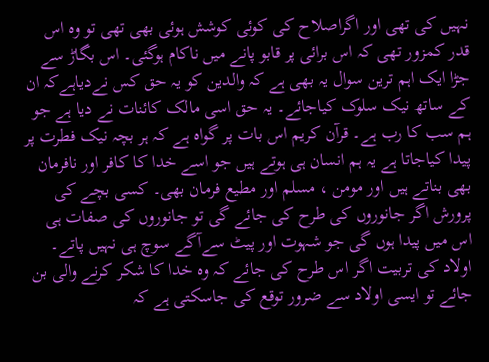نہیں کی تھی اور اگراصلاح کی کوئی کوشش ہوئی بھی تھی تو وہ اس
قدر کمزور تھی کہ اس برائی پر قابو پانے میں ناکام ہوگئی۔ اس بگاڑ سے جڑا ایک اہم ترین سوال یہ بھی ہے کہ والدین کو یہ حق کس نےدیاہےکہ ان کے ساتھ نیک سلوک کیاجائے۔ یہ حق اسی مالک کائنات نے دیا ہے جو ہم سب کا رب ہے۔ قرآن کریم اس بات پر گواہ ہے کہ ہر بچہ نیک فطرت پر پیدا کیاجاتا ہے یہ ہم انسان ہی ہوتے ہیں جو اسے خدا کا کافر اور نافرمان بھی بناتے ہیں اور مومن ، مسلم اور مطیع فرمان بھی۔ کسی بچے کی پرورش اگر جانوروں کی طرح کی جائے گی تو جانوروں کی صفات ہی اس میں پیدا ہوں گی جو شہوت اور پیٹ سےآگے سوچ ہی نہیں پاتے۔ اولاد کی تربیت اگر اس طرح کی جائے کہ وہ خدا کا شکر کرنے والی بن جائے تو ایسی اولاد سے ضرور توقع کی جاسکتی ہے کہ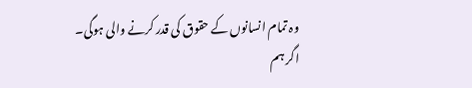وہ تمام انسانوں کے حقوق کی قدر کرنے والی ہوگی۔ اگر ہم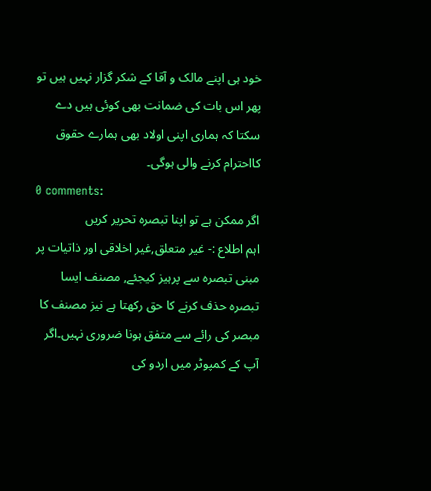خود ہی اپنے مالک و آقا کے شکر گزار نہیں ہیں تو پھر اس بات کی ضمانت بھی کوئی ہیں دے سکتا کہ ہماری اپنی اولاد بھی ہمارے حقوق کااحترام کرنے والی ہوگی۔
0 comments:
اگر ممکن ہے تو اپنا تبصرہ تحریر کریں
اہم اطلاع :- غیر متعلق,غیر اخلاقی اور ذاتیات پر مبنی تبصرہ سے پرہیز کیجئے, مصنف ایسا تبصرہ حذف کرنے کا حق رکھتا ہے نیز مصنف کا مبصر کی رائے سے متفق ہونا ضروری نہیں۔اگر آپ کے کمپوٹر میں اردو کی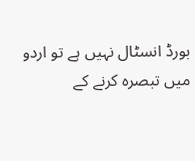بورڈ انسٹال نہیں ہے تو اردو میں تبصرہ کرنے کے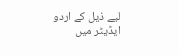لیے ذیل کے اردو ایڈیٹر میں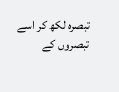تبصرہ لکھ کر اسے تبصروں کے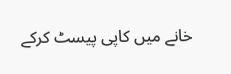خانے میں کاپی پیسٹ کرکے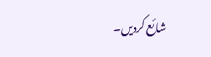شائع کردیں۔